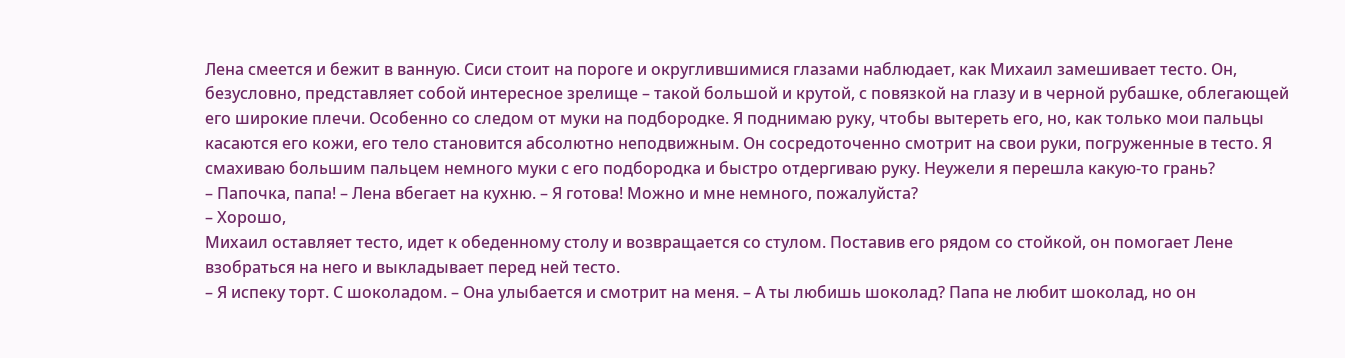Лена смеется и бежит в ванную. Сиси стоит на пороге и округлившимися глазами наблюдает, как Михаил замешивает тесто. Он, безусловно, представляет собой интересное зрелище – такой большой и крутой, с повязкой на глазу и в черной рубашке, облегающей его широкие плечи. Особенно со следом от муки на подбородке. Я поднимаю руку, чтобы вытереть его, но, как только мои пальцы касаются его кожи, его тело становится абсолютно неподвижным. Он сосредоточенно смотрит на свои руки, погруженные в тесто. Я смахиваю большим пальцем немного муки с его подбородка и быстро отдергиваю руку. Неужели я перешла какую-то грань?
– Папочка, папа! – Лена вбегает на кухню. – Я готова! Можно и мне немного, пожалуйста?
– Хорошо,
Михаил оставляет тесто, идет к обеденному столу и возвращается со стулом. Поставив его рядом со стойкой, он помогает Лене взобраться на него и выкладывает перед ней тесто.
– Я испеку торт. С шоколадом. – Она улыбается и смотрит на меня. – А ты любишь шоколад? Папа не любит шоколад, но он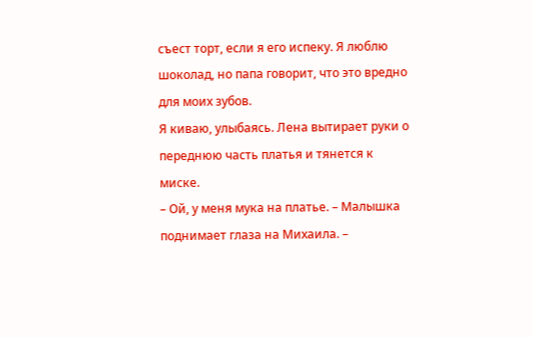съест торт, если я его испеку. Я люблю шоколад, но папа говорит, что это вредно для моих зубов.
Я киваю, улыбаясь. Лена вытирает руки о переднюю часть платья и тянется к миске.
– Ой, у меня мука на платье. – Малышка поднимает глаза на Михаила. –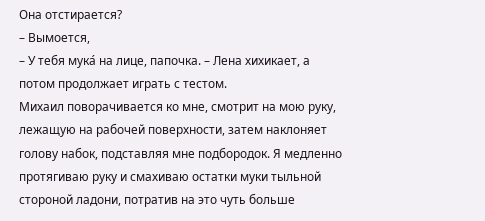Она отстирается?
– Вымоется,
– У тебя мука́ на лице, папочка. – Лена хихикает, а потом продолжает играть с тестом.
Михаил поворачивается ко мне, смотрит на мою руку, лежащую на рабочей поверхности, затем наклоняет голову набок, подставляя мне подбородок. Я медленно протягиваю руку и смахиваю остатки муки тыльной стороной ладони, потратив на это чуть больше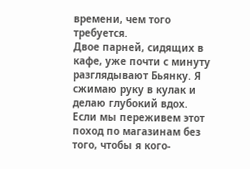времени, чем того требуется.
Двое парней, сидящих в кафе, уже почти с минуту разглядывают Бьянку. Я сжимаю руку в кулак и делаю глубокий вдох. Если мы переживем этот поход по магазинам без того, чтобы я кого-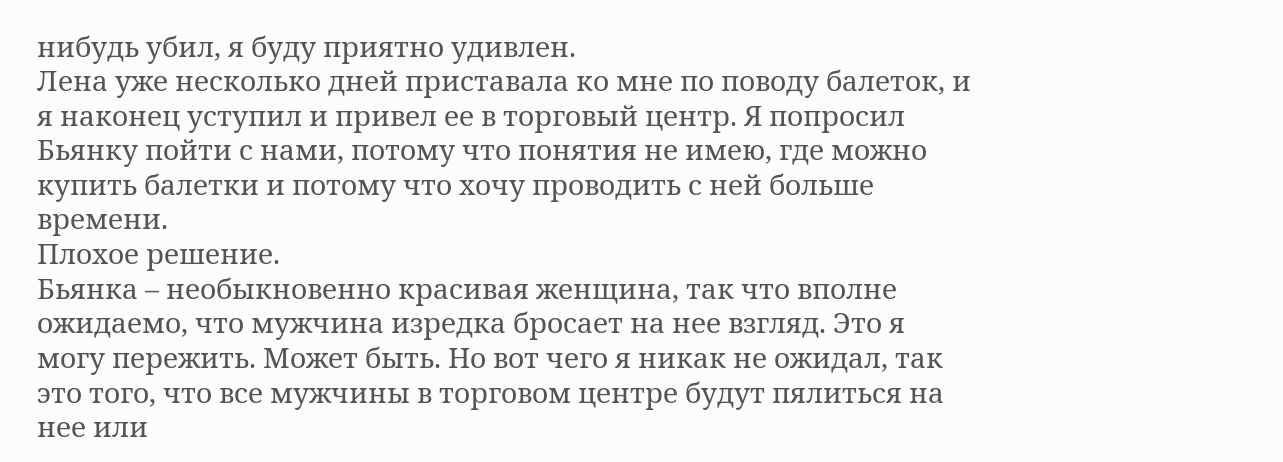нибудь убил, я буду приятно удивлен.
Лена уже несколько дней приставала ко мне по поводу балеток, и я наконец уступил и привел ее в торговый центр. Я попросил Бьянку пойти с нами, потому что понятия не имею, где можно купить балетки и потому что хочу проводить с ней больше времени.
Плохое решение.
Бьянка – необыкновенно красивая женщина, так что вполне ожидаемо, что мужчина изредка бросает на нее взгляд. Это я могу пережить. Может быть. Но вот чего я никак не ожидал, так это того, что все мужчины в торговом центре будут пялиться на нее или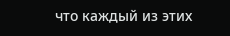что каждый из этих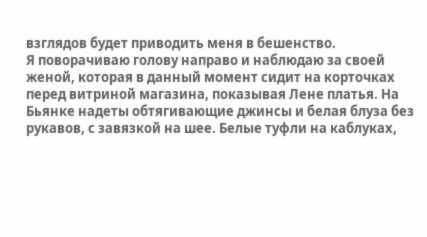взглядов будет приводить меня в бешенство.
Я поворачиваю голову направо и наблюдаю за своей женой, которая в данный момент сидит на корточках перед витриной магазина, показывая Лене платья. На Бьянке надеты обтягивающие джинсы и белая блуза без рукавов, с завязкой на шее. Белые туфли на каблуках,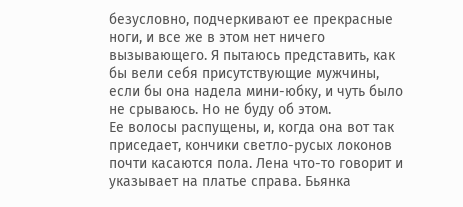безусловно, подчеркивают ее прекрасные ноги, и все же в этом нет ничего вызывающего. Я пытаюсь представить, как бы вели себя присутствующие мужчины, если бы она надела мини-юбку, и чуть было не срываюсь. Но не буду об этом.
Ее волосы распущены, и, когда она вот так приседает, кончики светло-русых локонов почти касаются пола. Лена что-то говорит и указывает на платье справа. Бьянка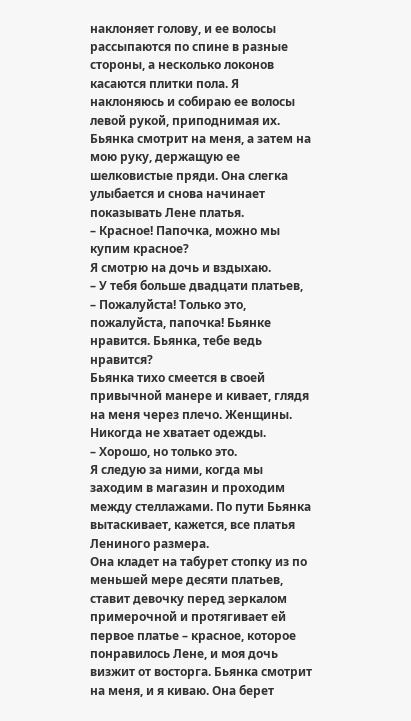наклоняет голову, и ее волосы рассыпаются по спине в разные стороны, а несколько локонов касаются плитки пола. Я наклоняюсь и собираю ее волосы левой рукой, приподнимая их. Бьянка смотрит на меня, а затем на мою руку, держащую ее шелковистые пряди. Она слегка улыбается и снова начинает показывать Лене платья.
– Красное! Папочка, можно мы купим красное?
Я смотрю на дочь и вздыхаю.
– У тебя больше двадцати платьев,
– Пожалуйста! Только это, пожалуйста, папочка! Бьянке нравится. Бьянка, тебе ведь нравится?
Бьянка тихо смеется в своей привычной манере и кивает, глядя на меня через плечо. Женщины. Никогда не хватает одежды.
– Хорошо, но только это.
Я следую за ними, когда мы заходим в магазин и проходим между стеллажами. По пути Бьянка вытаскивает, кажется, все платья Лениного размера.
Она кладет на табурет стопку из по меньшей мере десяти платьев, ставит девочку перед зеркалом примерочной и протягивает ей первое платье – красное, которое понравилось Лене, и моя дочь визжит от восторга. Бьянка смотрит на меня, и я киваю. Она берет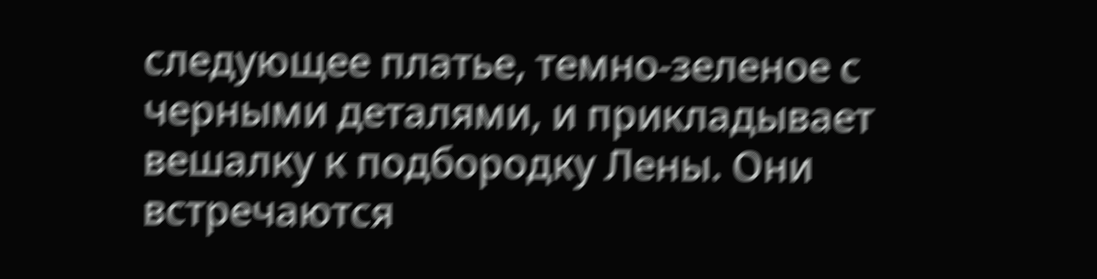следующее платье, темно-зеленое с черными деталями, и прикладывает вешалку к подбородку Лены. Они встречаются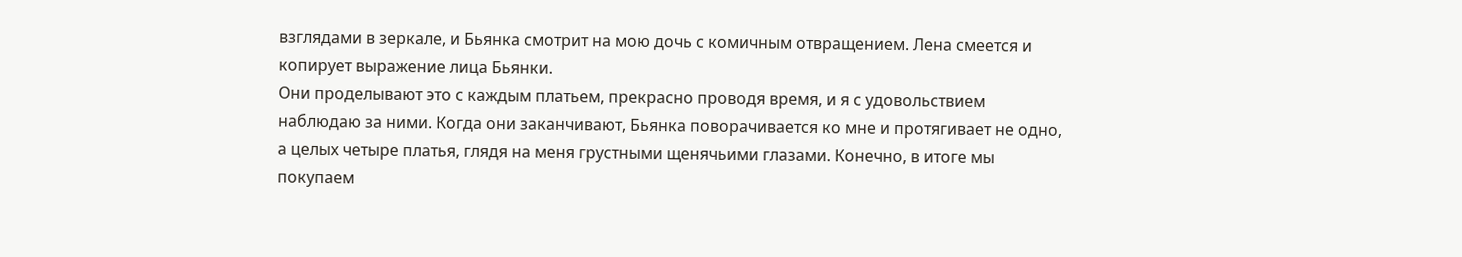взглядами в зеркале, и Бьянка смотрит на мою дочь с комичным отвращением. Лена смеется и копирует выражение лица Бьянки.
Они проделывают это с каждым платьем, прекрасно проводя время, и я с удовольствием наблюдаю за ними. Когда они заканчивают, Бьянка поворачивается ко мне и протягивает не одно, а целых четыре платья, глядя на меня грустными щенячьими глазами. Конечно, в итоге мы покупаем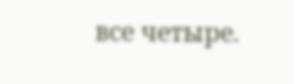все четыре.